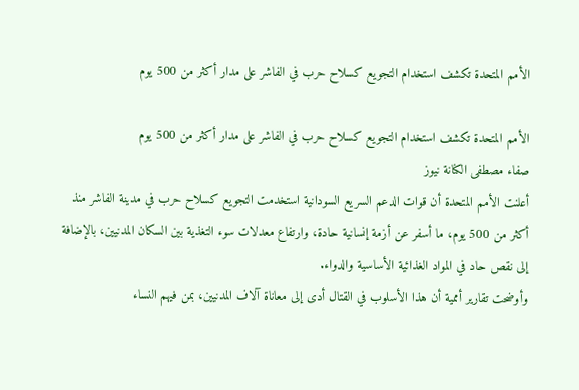الأمم المتحدة تكشف استخدام التجويع كسلاح حرب في الفاشر على مدار أكثر من 500 يوم

الأمم المتحدة تكشف استخدام التجويع كسلاح حرب في الفاشر على مدار أكثر من 500 يوم
صفاء مصطفى الكنانة نيوز
أعلنت الأمم المتحدة أن قوات الدعم السريع السودانية استخدمت التجويع كسلاح حرب في مدينة الفاشر منذ أكثر من 500 يوم، ما أسفر عن أزمة إنسانية حادة، وارتفاع معدلات سوء التغذية بين السكان المدنيين، بالإضافة إلى نقص حاد في المواد الغذائية الأساسية والدواء.
وأوضحت تقارير أممية أن هذا الأسلوب في القتال أدى إلى معاناة آلاف المدنيين، بمن فيهم النساء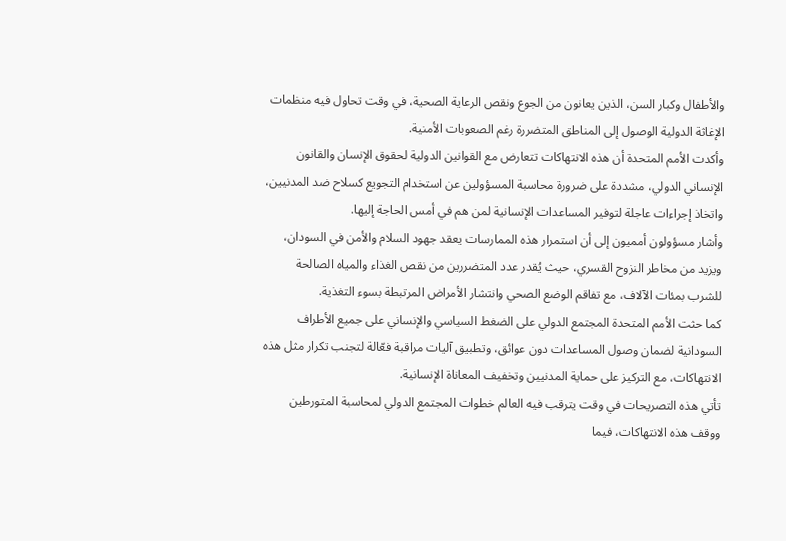والأطفال وكبار السن، الذين يعانون من الجوع ونقص الرعاية الصحية، في وقت تحاول فيه منظمات الإغاثة الدولية الوصول إلى المناطق المتضررة رغم الصعوبات الأمنية.
وأكدت الأمم المتحدة أن هذه الانتهاكات تتعارض مع القوانين الدولية لحقوق الإنسان والقانون الإنساني الدولي، مشددة على ضرورة محاسبة المسؤولين عن استخدام التجويع كسلاح ضد المدنيين، واتخاذ إجراءات عاجلة لتوفير المساعدات الإنسانية لمن هم في أمس الحاجة إليها.
وأشار مسؤولون أمميون إلى أن استمرار هذه الممارسات يعقد جهود السلام والأمن في السودان، ويزيد من مخاطر النزوح القسري، حيث يُقدر عدد المتضررين من نقص الغذاء والمياه الصالحة للشرب بمئات الآلاف، مع تفاقم الوضع الصحي وانتشار الأمراض المرتبطة بسوء التغذية.
كما حثت الأمم المتحدة المجتمع الدولي على الضغط السياسي والإنساني على جميع الأطراف السودانية لضمان وصول المساعدات دون عوائق، وتطبيق آليات مراقبة فعّالة لتجنب تكرار مثل هذه الانتهاكات، مع التركيز على حماية المدنيين وتخفيف المعاناة الإنسانية.
تأتي هذه التصريحات في وقت يترقب فيه العالم خطوات المجتمع الدولي لمحاسبة المتورطين ووقف هذه الانتهاكات، فيما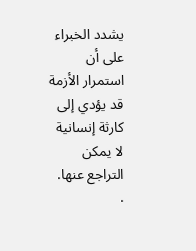يشدد الخبراء على أن استمرار الأزمة قد يؤدي إلى كارثة إنسانية لا يمكن التراجع عنها.
.